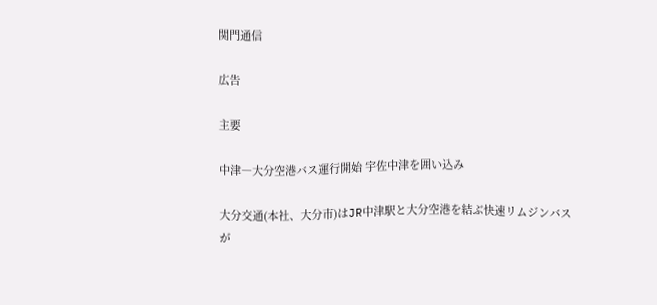関門通信

広告

主要

中津―大分空港バス運行開始 宇佐中津を囲い込み

大分交通(本社、大分市)はJR中津駅と大分空港を結ぶ快速リムジンバスが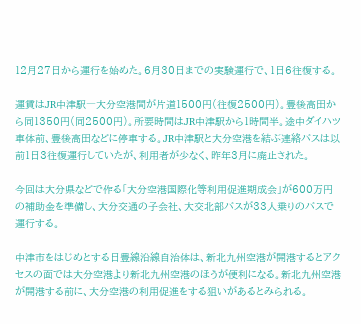12月27日から運行を始めた。6月30日までの実験運行で、1日6往復する。

運賃はJR中津駅―大分空港間が片道1500円(往復2500円)。豊後高田から同1350円(同2500円)。所要時間はJR中津駅から1時間半。途中ダイハツ車体前、豊後高田などに停車する。JR中津駅と大分空港を結ぶ連絡バスは以前1日3往復運行していたが、利用者が少なく、昨年3月に廃止された。

今回は大分県などで作る「大分空港国際化等利用促進期成会」が600万円の補助金を準備し、大分交通の子会社、大交北部バスが33人乗りのバスで運行する。

中津市をはじめとする日豊線沿線自治体は、新北九州空港が開港するとアクセスの面では大分空港より新北九州空港のほうが便利になる。新北九州空港が開港する前に、大分空港の利用促進をする狙いがあるとみられる。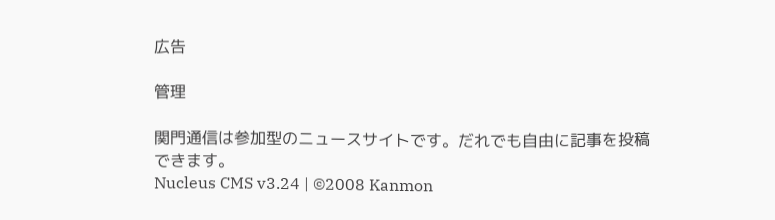広告

管理

関門通信は参加型のニュースサイトです。だれでも自由に記事を投稿できます。
Nucleus CMS v3.24 | ©2008 Kanmon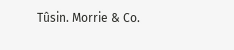Tûsin. Morrie & Co.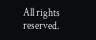All rights reserved.